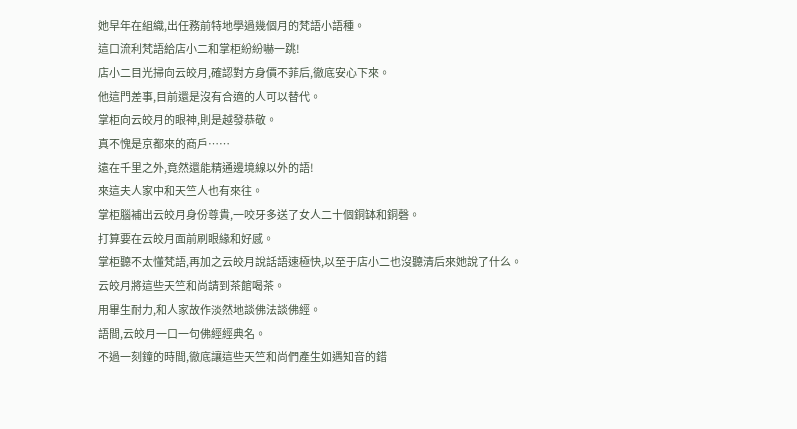她早年在組織,出任務前特地學過幾個月的梵語小語種。
這口流利梵語給店小二和掌柜紛紛嚇一跳!
店小二目光掃向云皎月,確認對方身價不菲后,徹底安心下來。
他這門差事,目前還是沒有合適的人可以替代。
掌柜向云皎月的眼神,則是越發恭敬。
真不愧是京都來的商戶……
遠在千里之外,竟然還能精通邊境線以外的語!
來這夫人家中和天竺人也有來往。
掌柜腦補出云皎月身份尊貴,一咬牙多送了女人二十個銅缽和銅磬。
打算要在云皎月面前刷眼緣和好感。
掌柜聽不太懂梵語,再加之云皎月說話語速極快,以至于店小二也沒聽清后來她說了什么。
云皎月將這些天竺和尚請到茶館喝茶。
用畢生耐力,和人家故作淡然地談佛法談佛經。
語間,云皎月一口一句佛經經典名。
不過一刻鐘的時間,徹底讓這些天竺和尚們產生如遇知音的錯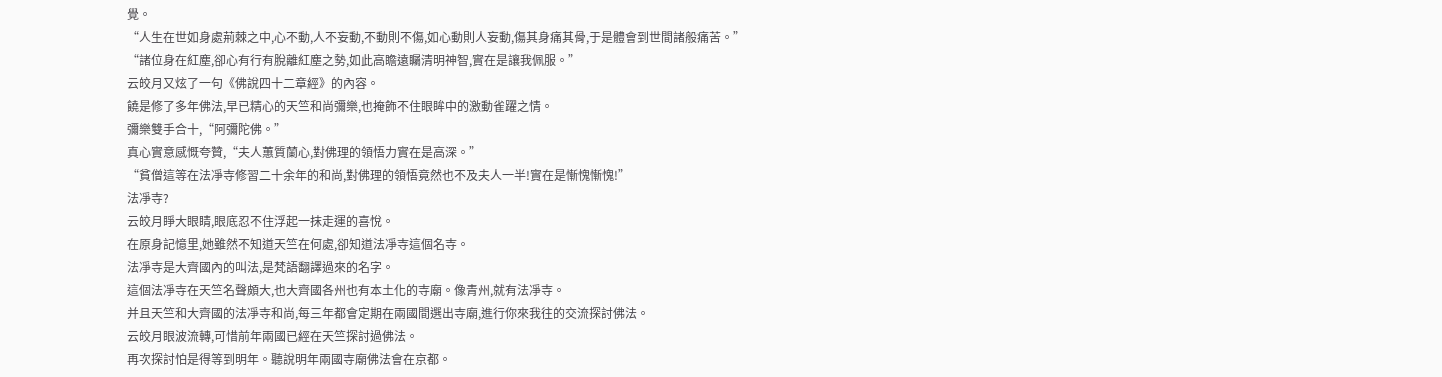覺。
“人生在世如身處荊棘之中,心不動,人不妄動,不動則不傷,如心動則人妄動,傷其身痛其骨,于是體會到世間諸般痛苦。”
“諸位身在紅塵,卻心有行有脫離紅塵之勢,如此高瞻遠矚清明神智,實在是讓我佩服。”
云皎月又炫了一句《佛說四十二章經》的內容。
饒是修了多年佛法,早已精心的天竺和尚彌樂,也掩飾不住眼眸中的激動雀躍之情。
彌樂雙手合十,“阿彌陀佛。”
真心實意感慨夸贊,“夫人蕙質蘭心,對佛理的領悟力實在是高深。”
“貧僧這等在法凈寺修習二十余年的和尚,對佛理的領悟竟然也不及夫人一半!實在是慚愧慚愧!”
法凈寺?
云皎月睜大眼睛,眼底忍不住浮起一抹走運的喜悅。
在原身記憶里,她雖然不知道天竺在何處,卻知道法凈寺這個名寺。
法凈寺是大齊國內的叫法,是梵語翻譯過來的名字。
這個法凈寺在天竺名聲頗大,也大齊國各州也有本土化的寺廟。像青州,就有法凈寺。
并且天竺和大齊國的法凈寺和尚,每三年都會定期在兩國間選出寺廟,進行你來我往的交流探討佛法。
云皎月眼波流轉,可惜前年兩國已經在天竺探討過佛法。
再次探討怕是得等到明年。聽說明年兩國寺廟佛法會在京都。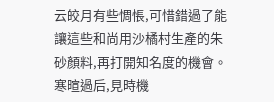云皎月有些惆悵,可惜錯過了能讓這些和尚用沙橘村生產的朱砂顏料,再打開知名度的機會。
寒暄過后,見時機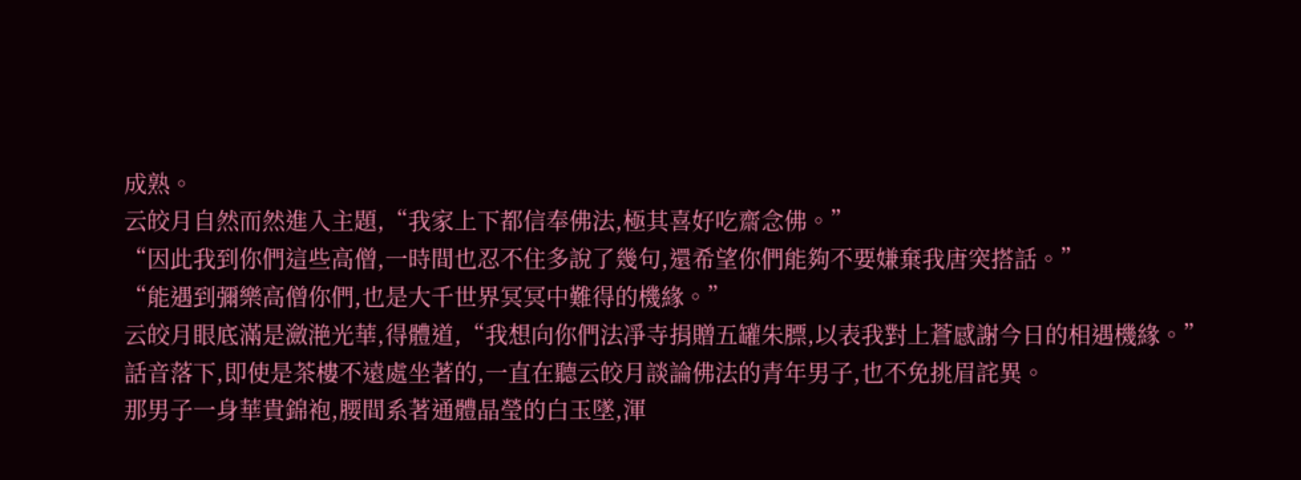成熟。
云皎月自然而然進入主題,“我家上下都信奉佛法,極其喜好吃齋念佛。”
“因此我到你們這些高僧,一時間也忍不住多說了幾句,還希望你們能夠不要嫌棄我唐突搭話。”
“能遇到彌樂高僧你們,也是大千世界冥冥中難得的機緣。”
云皎月眼底滿是瀲滟光華,得體道,“我想向你們法凈寺捐贈五罐朱膘,以表我對上蒼感謝今日的相遇機緣。”
話音落下,即使是茶樓不遠處坐著的,一直在聽云皎月談論佛法的青年男子,也不免挑眉詫異。
那男子一身華貴錦袍,腰間系著通體晶瑩的白玉墜,渾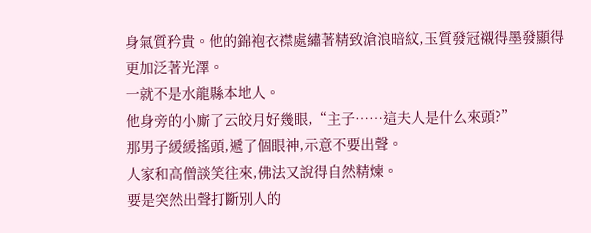身氣質矜貴。他的錦袍衣襟處繡著精致滄浪暗紋,玉質發冠襯得墨發顯得更加泛著光澤。
一就不是水龍縣本地人。
他身旁的小廝了云皎月好幾眼,“主子……這夫人是什么來頭?”
那男子緩緩搖頭,遞了個眼神,示意不要出聲。
人家和高僧談笑往來,佛法又說得自然精煉。
要是突然出聲打斷別人的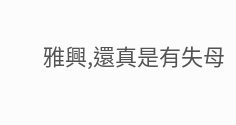雅興,還真是有失母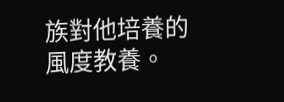族對他培養的風度教養。